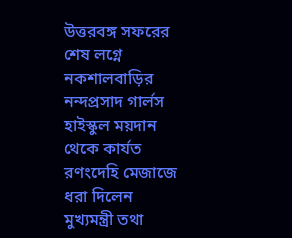উত্তরবঙ্গ সফরের শেষ লগ্নে নকশালবাড়ির নন্দপ্রসাদ গার্লস হাইস্কুল ময়দান থেকে কার্যত রণংদেহি মেজাজে ধরা দিলেন মুখ্যমন্ত্রী তথা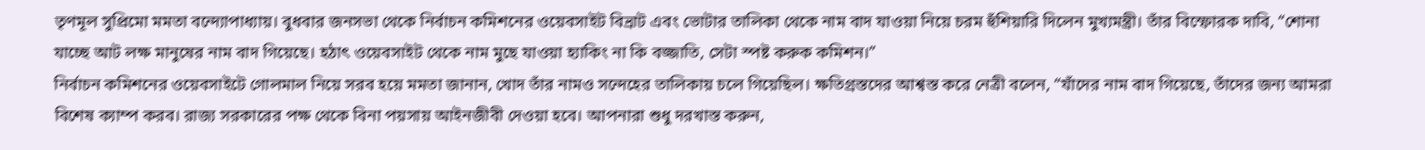তৃণমূল সুপ্রিমো মমতা বন্দ্যোপাধ্যায়। বুধবার জনসভা থেকে নির্বাচন কমিশনের ওয়েবসাইট বিভ্রাট এবং ভোটার তালিকা থেকে নাম বাদ যাওয়া নিয়ে চরম হুঁশিয়ারি দিলেন মুখ্যমন্ত্রী। তাঁর বিস্ফোরক দাবি, “শোনা যাচ্ছে আট লক্ষ মানুষের নাম বাদ গিয়েছে। হঠাৎ ওয়েবসাইট থেকে নাম মুছে যাওয়া হ্যাকিং না কি বজ্জাতি, সেটা স্পষ্ট করুক কমিশন।”
নির্বাচন কমিশনের ওয়েবসাইটে গোলমাল নিয়ে সরব হয়ে মমতা জানান, খোদ তাঁর নামও সন্দেহের তালিকায় চলে গিয়েছিল। ক্ষতিগ্রস্তদের আশ্বস্ত করে নেত্রী বলেন, “যাঁদের নাম বাদ গিয়েছে, তাঁদের জন্য আমরা বিশেষ ক্যাম্প করব। রাজ্য সরকারের পক্ষ থেকে বিনা পয়সায় আইনজীবী দেওয়া হবে। আপনারা শুধু দরখাস্ত করুন,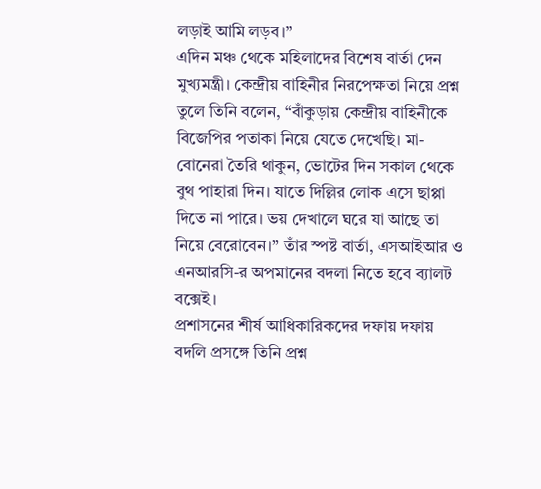লড়াই আমি লড়ব।”
এদিন মঞ্চ থেকে মহিলাদের বিশেষ বার্তা দেন মুখ্যমন্ত্রী। কেন্দ্রীয় বাহিনীর নিরপেক্ষতা নিয়ে প্রশ্ন তুলে তিনি বলেন, “বাঁকুড়ায় কেন্দ্রীয় বাহিনীকে বিজেপির পতাকা নিয়ে যেতে দেখেছি। মা-বোনেরা তৈরি থাকুন, ভোটের দিন সকাল থেকে বুথ পাহারা দিন। যাতে দিল্লির লোক এসে ছাপ্পা দিতে না পারে। ভয় দেখালে ঘরে যা আছে তা নিয়ে বেরোবেন।” তাঁর স্পষ্ট বার্তা, এসআইআর ও এনআরসি-র অপমানের বদলা নিতে হবে ব্যালট বক্সেই।
প্রশাসনের শীর্ষ আধিকারিকদের দফায় দফায় বদলি প্রসঙ্গে তিনি প্রশ্ন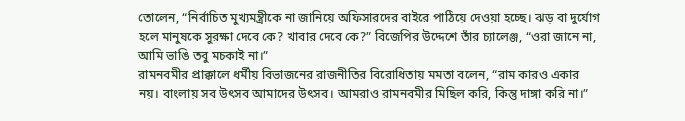তোলেন, “নির্বাচিত মুখ্যমন্ত্রীকে না জানিয়ে অফিসারদের বাইরে পাঠিয়ে দেওয়া হচ্ছে। ঝড় বা দুর্যোগ হলে মানুষকে সুরক্ষা দেবে কে? খাবার দেবে কে?” বিজেপির উদ্দেশে তাঁর চ্যালেঞ্জ, “ওরা জানে না, আমি ভাঙি তবু মচকাই না।”
রামনবমীর প্রাক্কালে ধর্মীয় বিভাজনের রাজনীতির বিরোধিতায় মমতা বলেন, “রাম কারও একার নয়। বাংলায় সব উৎসব আমাদের উৎসব। আমরাও রামনবমীর মিছিল করি, কিন্তু দাঙ্গা করি না।”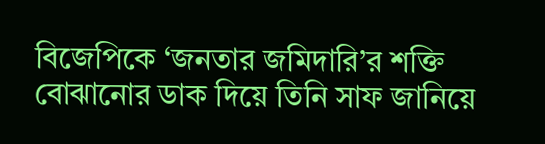বিজেপিকে ‘জনতার জমিদারি’র শক্তি বোঝানোর ডাক দিয়ে তিনি সাফ জানিয়ে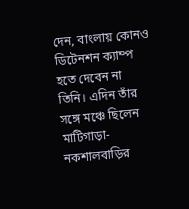দেন, বাংলায় কোনও ডিটেনশন ক্যাম্প হতে দেবেন না তিনি। এদিন তাঁর সঙ্গে মঞ্চে ছিলেন মাটিগাড়া-নকশালবাড়ির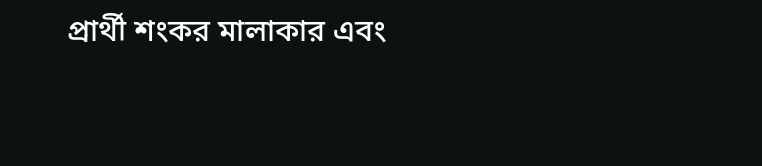প্রার্থী শংকর মালাকার এবং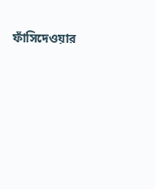ফাঁসিদেওয়ার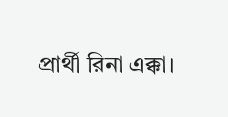প্রার্থী রিনা এক্কা।